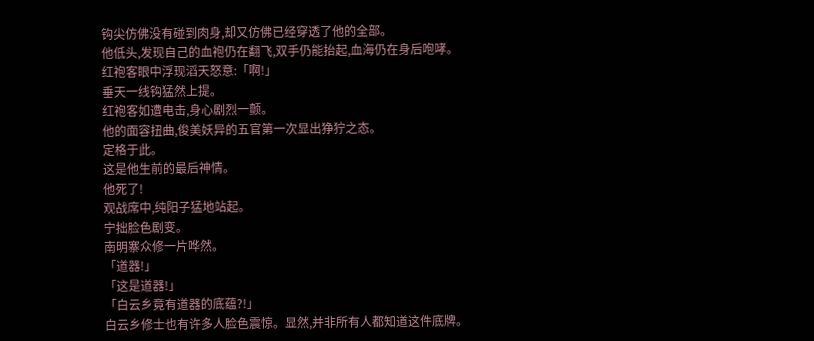钩尖仿佛没有碰到肉身,却又仿佛已经穿透了他的全部。
他低头,发现自己的血袍仍在翻飞,双手仍能抬起,血海仍在身后咆哮。
红袍客眼中浮现滔天怒意:「啊!」
垂天一线钩猛然上提。
红袍客如遭电击,身心剧烈一颤。
他的面容扭曲,俊美妖异的五官第一次显出狰狞之态。
定格于此。
这是他生前的最后神情。
他死了!
观战席中,纯阳子猛地站起。
宁拙脸色剧变。
南明寨众修一片哗然。
「道器!」
「这是道器!」
「白云乡竟有道器的底蕴?!」
白云乡修士也有许多人脸色震惊。显然,并非所有人都知道这件底牌。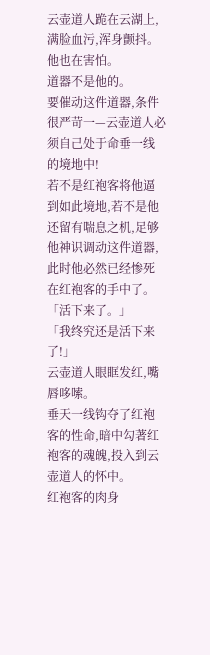云壶道人跪在云湖上,满脸血污,浑身颤抖。
他也在害怕。
道器不是他的。
要催动这件道器,条件很严苛一—云壶道人必须自己处于命垂一线的境地中!
若不是红袍客将他逼到如此境地,若不是他还留有喘息之机,足够他神识调动这件道器,此时他必然已经惨死在红袍客的手中了。
「活下来了。」
「我终究还是活下来了!」
云壶道人眼眶发红,嘴唇哆嗦。
垂天一线钩夺了红袍客的性命,暗中勾著红袍客的魂魄,投入到云壶道人的怀中。
红袍客的肉身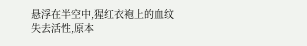悬浮在半空中,猩红衣袍上的血纹失去活性,原本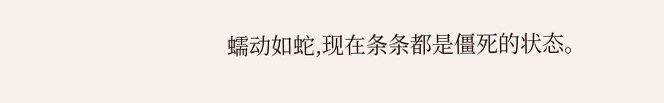蠕动如蛇,现在条条都是僵死的状态。